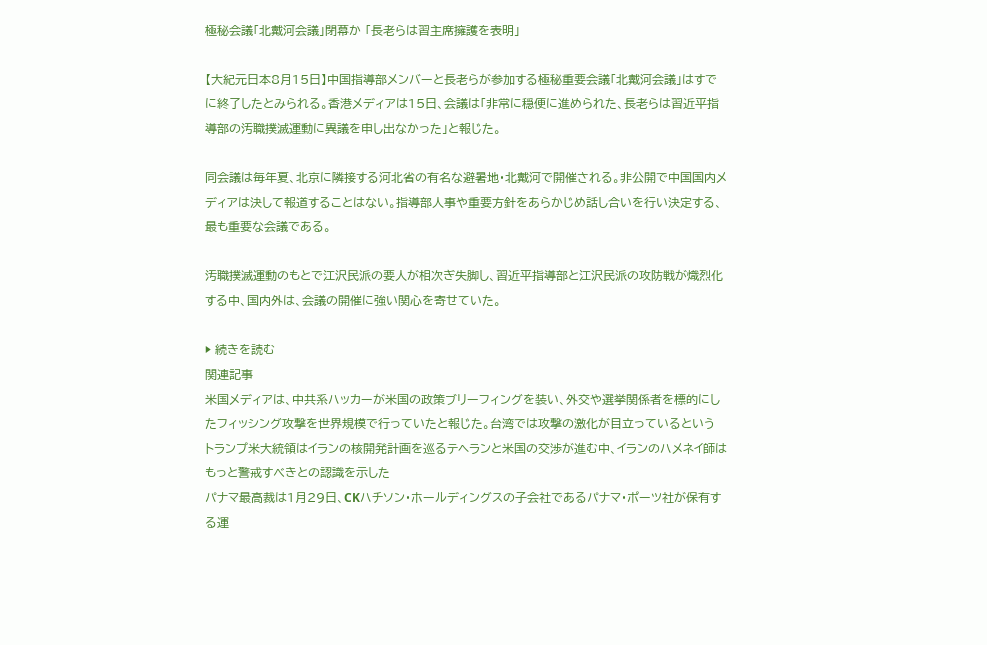極秘会議「北戴河会議」閉幕か 「長老らは習主席擁護を表明」

【大紀元日本8月15日】中国指導部メンバーと長老らが参加する極秘重要会議「北戴河会議」はすでに終了したとみられる。香港メディアは15日、会議は「非常に穏便に進められた、長老らは習近平指導部の汚職撲滅運動に異議を申し出なかった」と報じた。

同会議は毎年夏、北京に隣接する河北省の有名な避暑地・北戴河で開催される。非公開で中国国内メディアは決して報道することはない。指導部人事や重要方針をあらかじめ話し合いを行い決定する、最も重要な会議である。

汚職撲滅運動のもとで江沢民派の要人が相次ぎ失脚し、習近平指導部と江沢民派の攻防戦が熾烈化する中、国内外は、会議の開催に強い関心を寄せていた。

▶ 続きを読む
関連記事
米国メディアは、中共系ハッカーが米国の政策ブリーフィングを装い、外交や選挙関係者を標的にしたフィッシング攻撃を世界規模で行っていたと報じた。台湾では攻撃の激化が目立っているという
トランプ米大統領はイランの核開発計画を巡るテヘランと米国の交渉が進む中、イランのハメネイ師はもっと警戒すべきとの認識を示した
パナマ最高裁は1月29日、CKハチソン・ホールディングスの子会社であるパナマ・ポーツ社が保有する運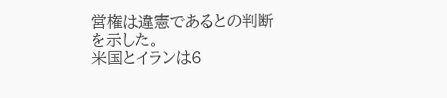営権は違憲であるとの判断を示した。
米国とイランは6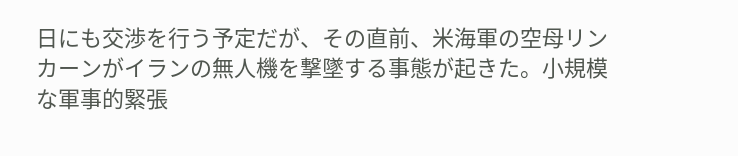日にも交渉を行う予定だが、その直前、米海軍の空母リンカーンがイランの無人機を撃墜する事態が起きた。小規模な軍事的緊張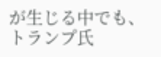が生じる中でも、トランプ氏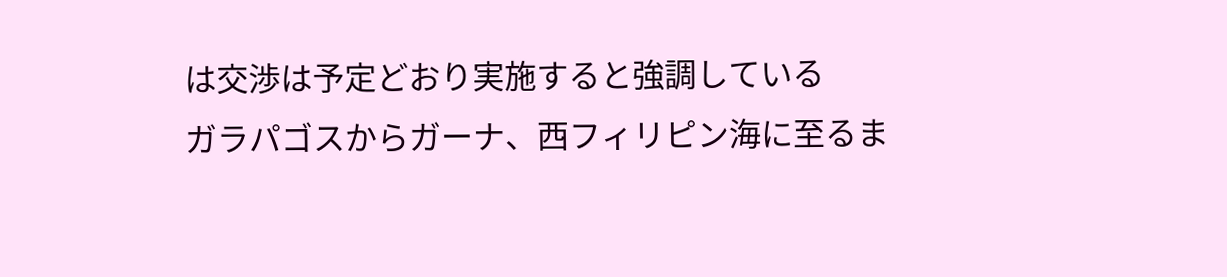は交渉は予定どおり実施すると強調している
ガラパゴスからガーナ、西フィリピン海に至るま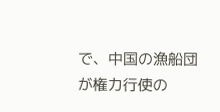で、中国の漁船団が権力行使の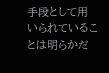手段として用いられていることは明らかだ